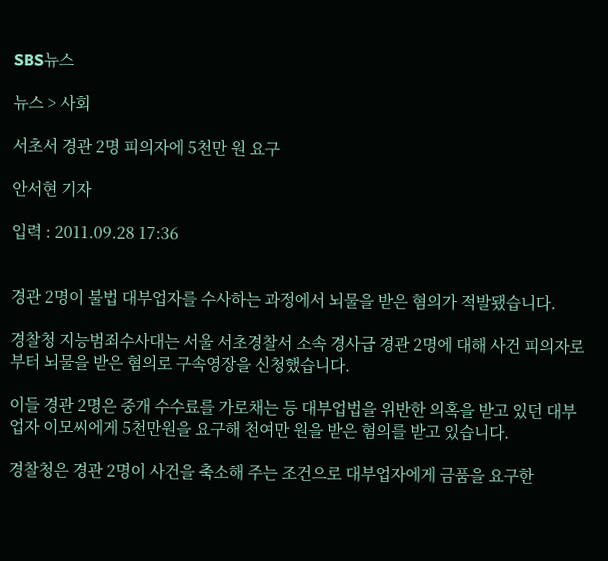SBS뉴스

뉴스 > 사회

서초서 경관 2명 피의자에 5천만 원 요구

안서현 기자

입력 : 2011.09.28 17:36


경관 2명이 불법 대부업자를 수사하는 과정에서 뇌물을 받은 혐의가 적발됐습니다.

경찰청 지능범죄수사대는 서울 서초경찰서 소속 경사급 경관 2명에 대해 사건 피의자로부터 뇌물을 받은 혐의로 구속영장을 신청했습니다.

이들 경관 2명은 중개 수수료를 가로채는 등 대부업법을 위반한 의혹을 받고 있던 대부업자 이모씨에게 5천만원을 요구해 천여만 원을 받은 혐의를 받고 있습니다.

경찰청은 경관 2명이 사건을 축소해 주는 조건으로 대부업자에게 금품을 요구한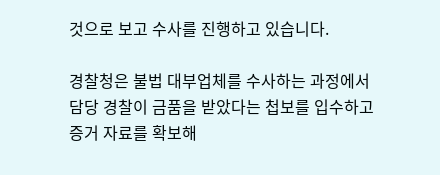것으로 보고 수사를 진행하고 있습니다.

경찰청은 불법 대부업체를 수사하는 과정에서 담당 경찰이 금품을 받았다는 첩보를 입수하고 증거 자료를 확보해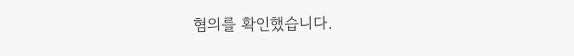혐의를 확인했습니다.